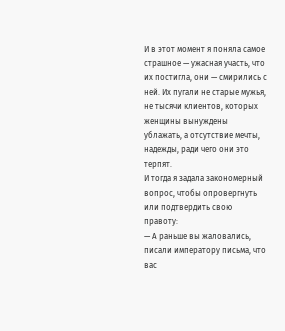И в этот момент я поняла самое страшное — ужасная участь, что их постигла, они — смирились с ней. Их пугали не старые мужья, не тысячи клиентов, которых женщины вынуждены ублажать, а отсутствие мечты, надежды, ради чего они это терпят.
И тогда я задала закономерный вопрос, чтобы опровергнуть или подтвердить свою правоту:
— А раньше вы жаловались, писали императору письма, что вас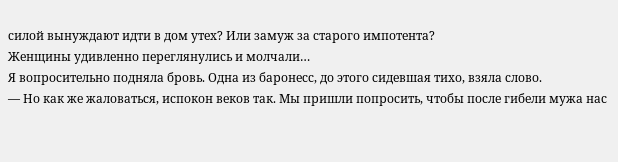силой вынуждают идти в дом утех? Или замуж за старого импотента?
Женщины удивленно переглянулись и молчали…
Я вопросительно подняла бровь. Одна из баронесс, до этого сидевшая тихо, взяла слово.
— Но как же жаловаться, испокон веков так. Мы пришли попросить, чтобы после гибели мужа нас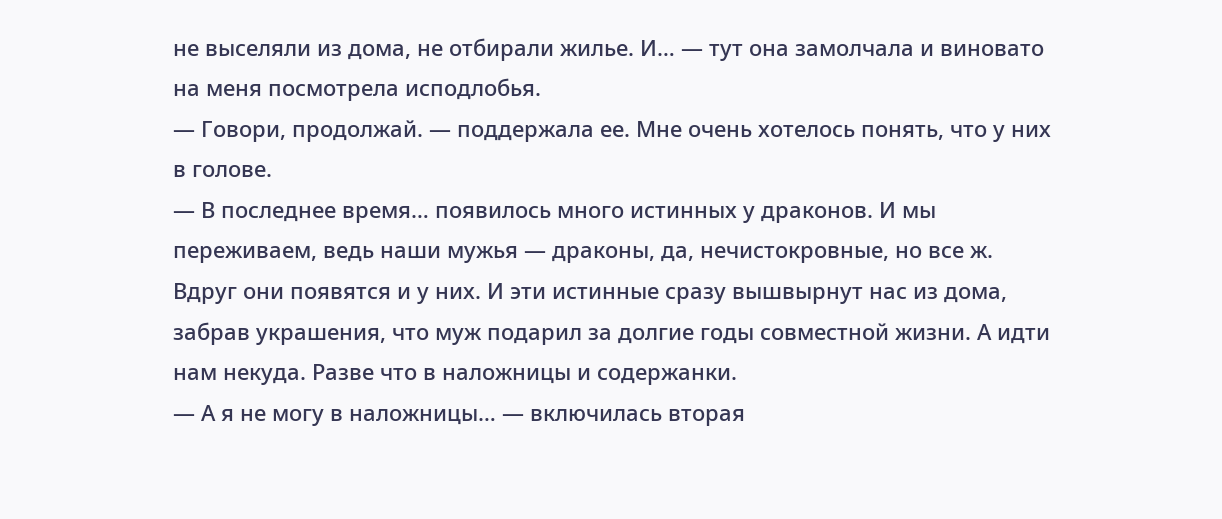не выселяли из дома, не отбирали жилье. И… — тут она замолчала и виновато на меня посмотрела исподлобья.
— Говори, продолжай. — поддержала ее. Мне очень хотелось понять, что у них в голове.
— В последнее время… появилось много истинных у драконов. И мы переживаем, ведь наши мужья — драконы, да, нечистокровные, но все ж. Вдруг они появятся и у них. И эти истинные сразу вышвырнут нас из дома, забрав украшения, что муж подарил за долгие годы совместной жизни. А идти нам некуда. Разве что в наложницы и содержанки.
— А я не могу в наложницы… — включилась вторая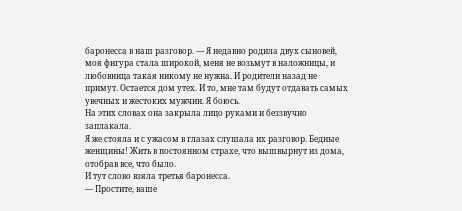баронесса в наш разговор. — Я недавно родила двух сыновей, моя фигура стала широкой, меня не возьмут в наложницы, и любовница такая никому не нужна. И родители назад не примут. Остается дом утех. И то, мне там будут отдавать самых увечных и жестоких мужчин. Я боюсь.
На этих словах она закрыла лицо руками и беззвучно заплакала.
Я же стояла и с ужасом в глазах слушала их разговор. Бедные женщины! Жить в постоянном страхе, что вышвырнут из дома, отобрав все, что было.
И тут слово взяла третья баронесса.
— Простите, ваше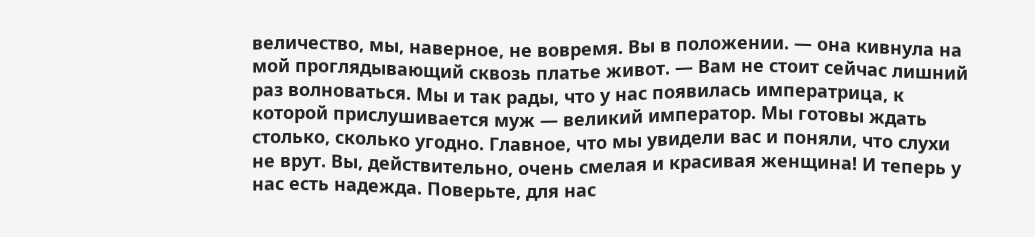величество, мы, наверное, не вовремя. Вы в положении. — она кивнула на мой проглядывающий сквозь платье живот. — Вам не стоит сейчас лишний раз волноваться. Мы и так рады, что у нас появилась императрица, к которой прислушивается муж — великий император. Мы готовы ждать столько, сколько угодно. Главное, что мы увидели вас и поняли, что слухи не врут. Вы, действительно, очень смелая и красивая женщина! И теперь у нас есть надежда. Поверьте, для нас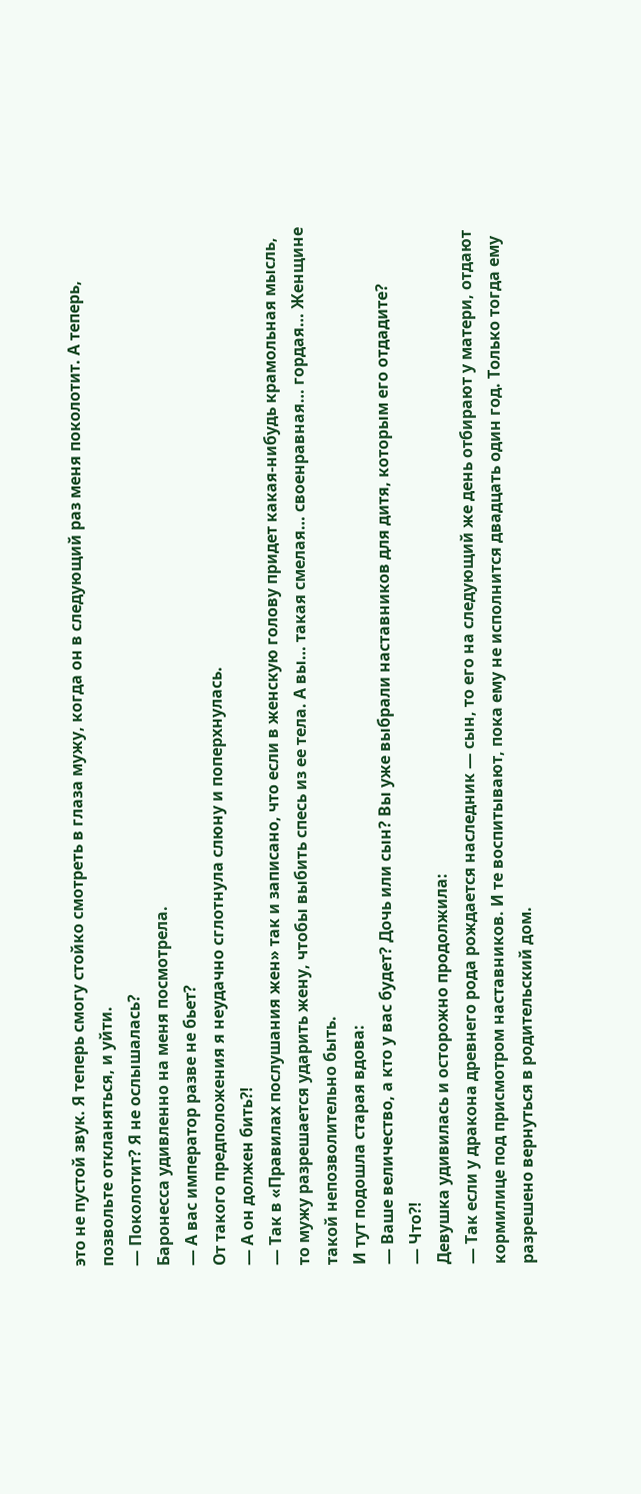это не пустой звук. Я теперь смогу стойко смотреть в глаза мужу, когда он в следующий раз меня поколотит. А теперь, позвольте откланяться, и уйти.
— Поколотит? Я не ослышалась?
Баронесса удивленно на меня посмотрела.
— А вас император разве не бьет?
От такого предположения я неудачно сглотнула слюну и поперхнулась.
— А он должен бить⁈
— Так в «Правилах послушания жен» так и записано, что если в женскую голову придет какая-нибудь крамольная мысль, то мужу разрешается ударить жену, чтобы выбить спесь из ее тела. А вы… такая смелая… своенравная… гордая… Женщине такой непозволительно быть.
И тут подошла старая вдова:
— Ваше величество, а кто у вас будет? Дочь или сын? Вы уже выбрали наставников для дитя, которым его отдадите?
— Что⁈
Девушка удивилась и осторожно продолжила:
— Так если у дракона древнего рода рождается наследник — сын, то его на следующий же день отбирают у матери, отдают кормилице под присмотром наставников. И те воспитывают, пока ему не исполнится двадцать один год. Только тогда ему разрешено вернуться в родительский дом.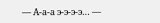— А-а-а э-э-э-э… —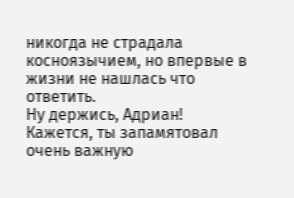никогда не страдала косноязычием, но впервые в жизни не нашлась что ответить.
Ну держись, Адриан! Кажется, ты запамятовал очень важную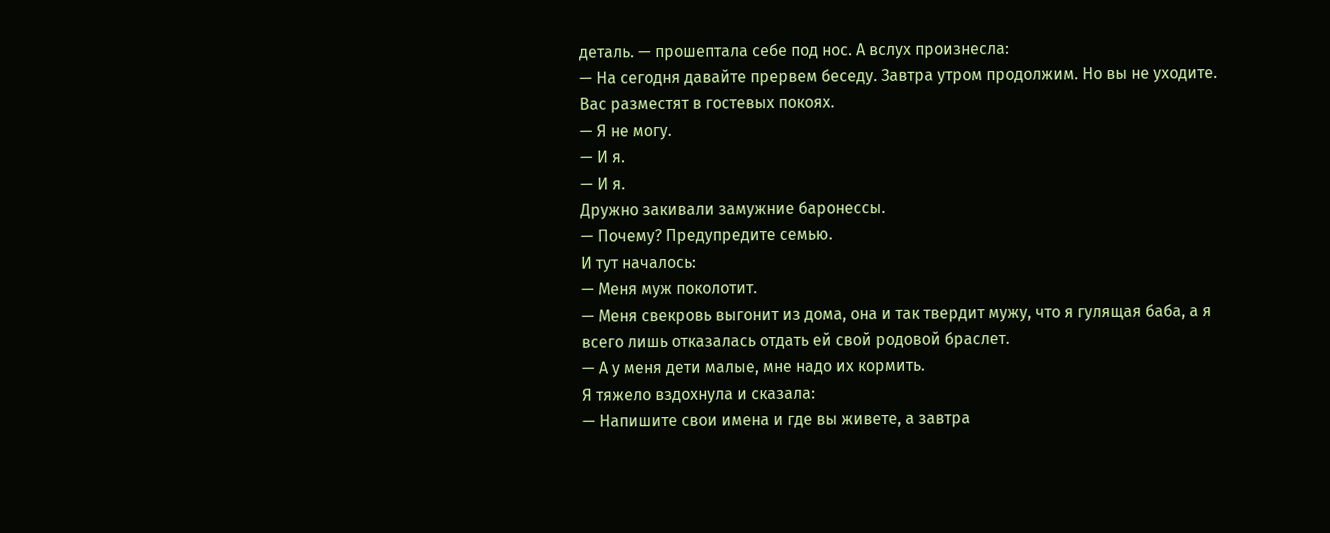деталь. — прошептала себе под нос. А вслух произнесла:
— На сегодня давайте прервем беседу. Завтра утром продолжим. Но вы не уходите. Вас разместят в гостевых покоях.
— Я не могу.
— И я.
— И я.
Дружно закивали замужние баронессы.
— Почему? Предупредите семью.
И тут началось:
— Меня муж поколотит.
— Меня свекровь выгонит из дома, она и так твердит мужу, что я гулящая баба, а я всего лишь отказалась отдать ей свой родовой браслет.
— А у меня дети малые, мне надо их кормить.
Я тяжело вздохнула и сказала:
— Напишите свои имена и где вы живете, а завтра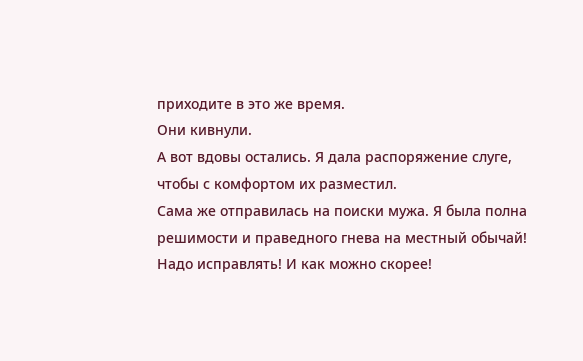приходите в это же время.
Они кивнули.
А вот вдовы остались. Я дала распоряжение слуге, чтобы с комфортом их разместил.
Сама же отправилась на поиски мужа. Я была полна решимости и праведного гнева на местный обычай! Надо исправлять! И как можно скорее!